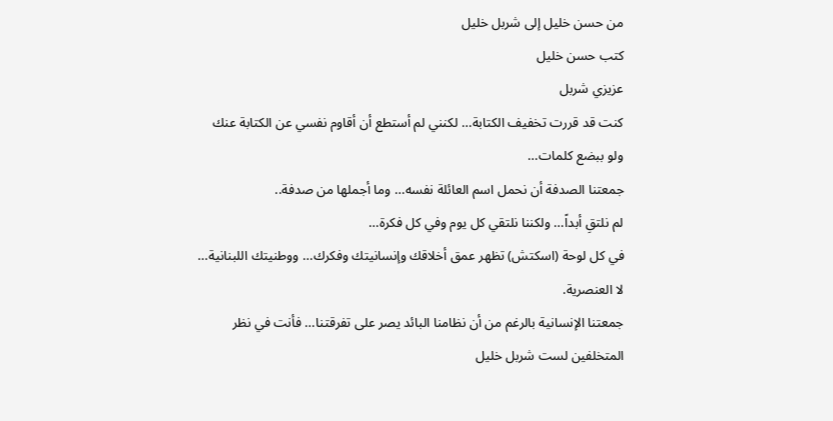من حسن خليل إلى شربل خليل
كتب حسن خليل
عزيزي شربل
كنت قد قررت تخفيف الكتابة… لكنني لم أستطع أن أقاوم نفسي عن الكتابة عنك ولو ببضع كلمات…
جمعتنا الصدفة أن نحمل اسم العائلة نفسه… وما أجملها من صدفة..
لم نلتقِ أبداً… ولكننا نلتقي كل يوم وفي كل فكرة…
في كل لوحة (اسكتش) تظهر عمق أخلاقك وإنسانيتك وفكرك… ووطنيتك اللبنانية… لا العنصرية.
جمعتنا الإنسانية بالرغم من أن نظامنا البائد يصر على تفرقتنا… فأنت في نظر المتخلفين لست شربل خليل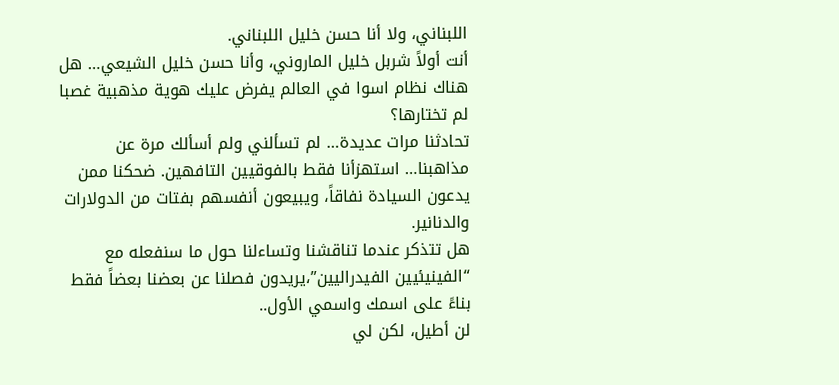اللبناني، ولا أنا حسن خليل اللبناني.
أنت أولاً شربل خليل الماروني، وأنا حسن خليل الشيعي… هل هناك نظام اسوا في العالم يفرض عليك هوية مذهبية غصبا لم تختارها؟
تحادثنا مرات عديدة… لم تسألني ولم أسألك مرة عن مذاهبنا… استهزأنا فقط بالفوقيين التافهين. ضحكنا ممن يدعون السيادة نفاقاً، ويبيعون أنفسهم بفتات من الدولارات والدنانير.
هل تتذكر عندما تناقشنا وتساءلنا حول ما سنفعله مع “الفينيئيين الفيدراليين”،يريدون فصلنا عن بعضنا بعضاً فقط بناءً على اسمك واسمي الأول..
لن أطيل، لكن لي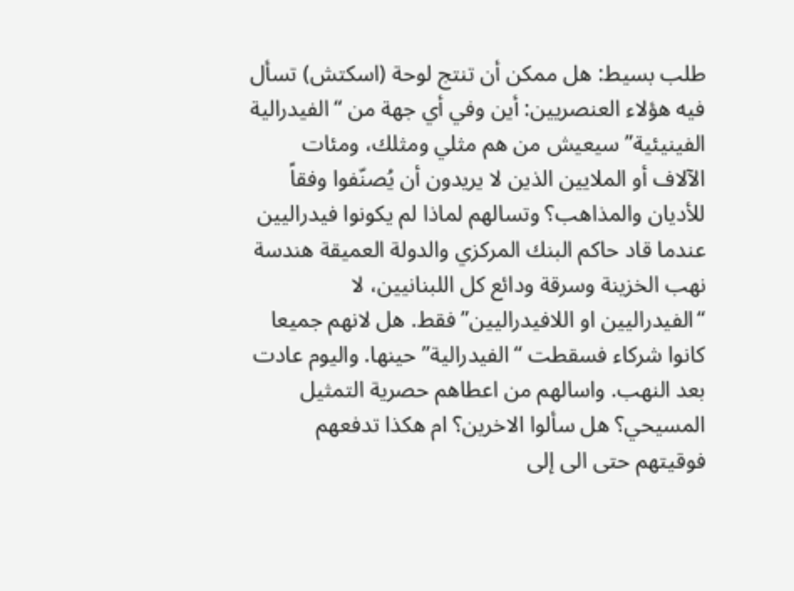طلب بسيط: هل ممكن أن تنتج لوحة (اسكتش) تسأل فيه هؤلاء العنصريين: أين وفي أي جهة من “الفيدرالية الفينيئية” سيعيش من هم مثلي ومثلك، ومئات الآلاف أو الملايين الذين لا يريدون أن يُصنّفوا وفقاً للأديان والمذاهب؟ وتسالهم لماذا لم يكونوا فيدراليين عندما قاد حاكم البنك المركزي والدولة العميقة هندسة نهب الخزينة وسرقة ودائع كل اللبنانيين، لا “الفيدراليين او اللافيدراليين” فقط. هل لانهم جميعا كانوا شركاء فسقطت “الفيدرالية” حينها. واليوم عادت بعد النهب. واسالهم من اعطاهم حصرية التمثيل المسيحي؟ هل سألوا الاخرين؟ ام هكذا تدفعهم فوقيتهم حتى الى إلى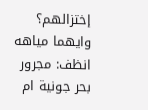إختزالهم؟ وايهما مياهه انظف: مجرور بحر جونية ام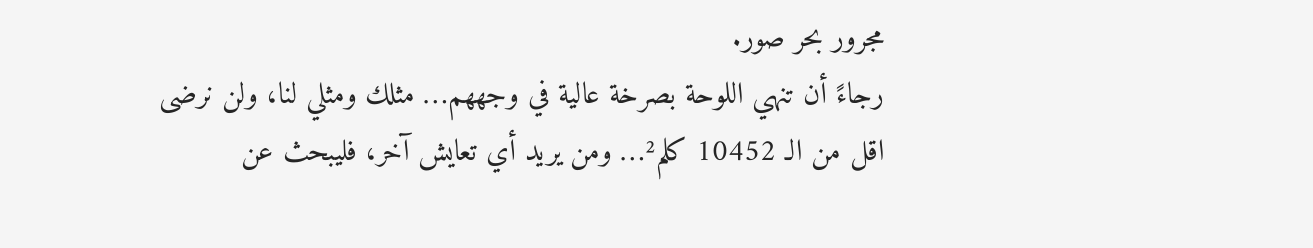مجرور بحر صور.
رجاءً أن تنهي اللوحة بصرخة عالية في وجههم… مثلك ومثلي لنا، ولن نرضى اقل من الـ 10452 كلم²… ومن يريد أي تعايش آخر، فليبحث عن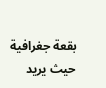بقعة جغرافية حيث يريد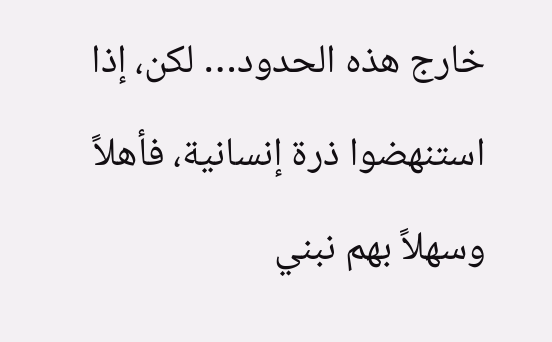خارج هذه الحدود… لكن، إذا استنهضوا ذرة إنسانية، فأهلاً وسهلاً بهم نبني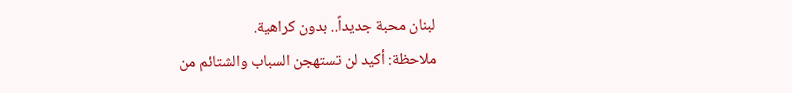لبنان محبة جديداً.. بدون كراهية.
ملاحظة: أكيد لن تستهجن السباب والشتائم من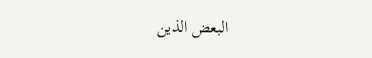البعض الذين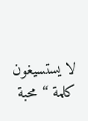لا يستسيغون كلمة “محبة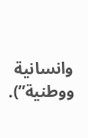وانسانية ووطنية”).